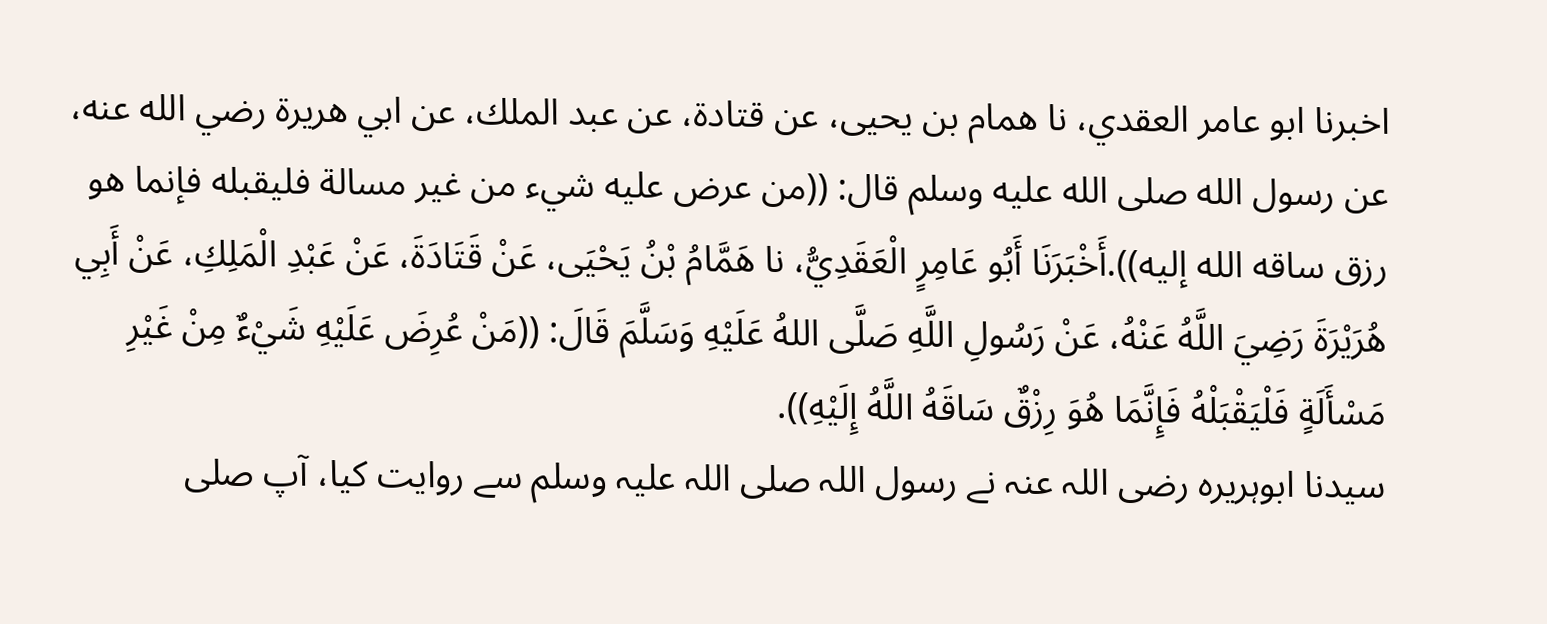اخبرنا ابو عامر العقدي، نا همام بن يحيى، عن قتادة، عن عبد الملك، عن ابي هريرة رضي الله عنه، عن رسول الله صلى الله عليه وسلم قال: ((من عرض عليه شيء من غير مسالة فليقبله فإنما هو رزق ساقه الله إليه)).أَخْبَرَنَا أَبُو عَامِرٍ الْعَقَدِيُّ، نا هَمَّامُ بْنُ يَحْيَى، عَنْ قَتَادَةَ، عَنْ عَبْدِ الْمَلِكِ، عَنْ أَبِي هُرَيْرَةَ رَضِيَ اللَّهُ عَنْهُ، عَنْ رَسُولِ اللَّهِ صَلَّى اللهُ عَلَيْهِ وَسَلَّمَ قَالَ: ((مَنْ عُرِضَ عَلَيْهِ شَيْءٌ مِنْ غَيْرِ مَسْأَلَةٍ فَلْيَقْبَلْهُ فَإِنَّمَا هُوَ رِزْقٌ سَاقَهُ اللَّهُ إِلَيْهِ)).
سیدنا ابوہریرہ رضی اللہ عنہ نے رسول اللہ صلی اللہ علیہ وسلم سے روایت کیا، آپ صلی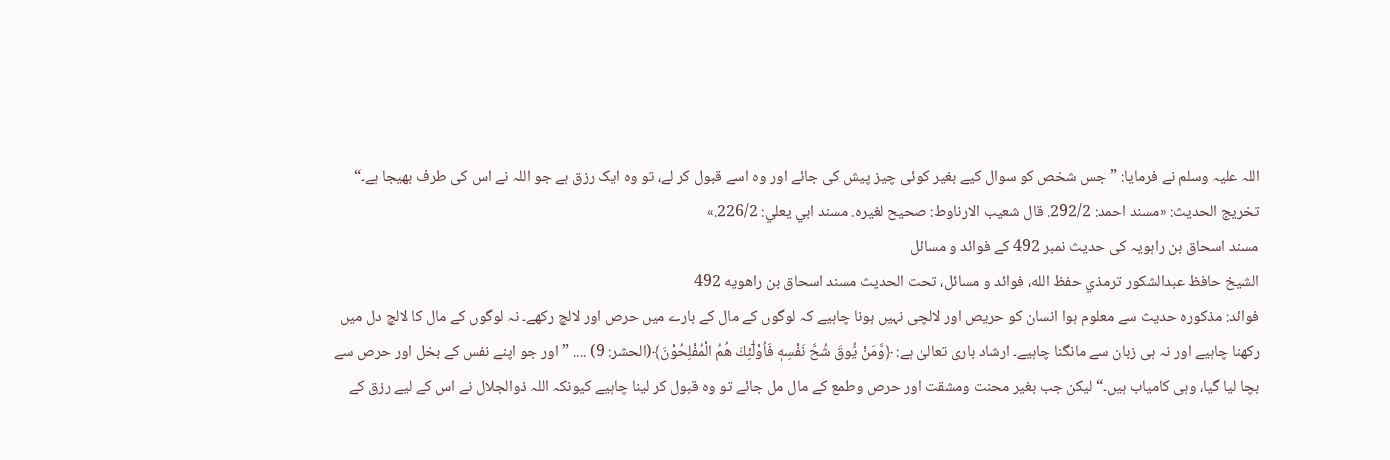اللہ علیہ وسلم نے فرمایا: ”جس شخص کو سوال کیے بغیر کوئی چیز پیش کی جائے اور وہ اسے قبول کر لے، تو وہ ایک رزق ہے جو اللہ نے اس کی طرف بھیجا ہے۔“
تخریج الحدیث: «مسند احمد: 292/2. قال شعيب الارناوط: صحيح لغيره. مسند ابي يعلي: 226/2.»
مسند اسحاق بن راہویہ کی حدیث نمبر 492 کے فوائد و مسائل
الشيخ حافظ عبدالشكور ترمذي حفظ الله، فوائد و مسائل، تحت الحديث مسند اسحاق بن راهويه 492
فوائد: مذکورہ حدیث سے معلوم ہوا انسان کو حریص اور لالچی نہیں ہونا چاہیے کہ لوگوں کے مال کے بارے میں حرص اور لالچ رکھے۔ نہ لوگوں کے مال کا لالچ دل میں رکھنا چاہیے اور نہ ہی زبان سے مانگنا چاہیے۔ ارشاد باری تعالیٰ ہے: ﴿وَّمَنْ یُّوقَ شُحَّ نَفْسِهٖ فَاُوْلٰٓئِكَ هُمُ الْمُفْلِحُوْنَ﴾(الحشر: 9) .... ”اور جو اپنے نفس کے بخل اور حرص سے بچا لیا گیا، وہی کامیاب ہیں۔“ لیکن جب بغیر محنت ومشقت اور حرص وطمع کے مال مل جائے تو وہ قبول کر لینا چاہیے کیونکہ اللہ ذوالجلال نے اس کے لیے رزق کے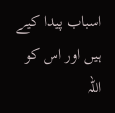اسباب پیدا کیے ہیں اور اس کو اللہ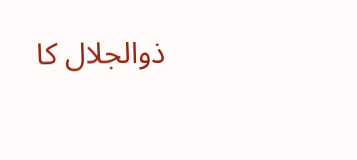ذوالجلال کا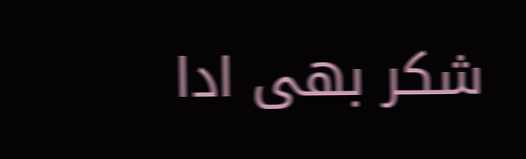شکر بھی ادا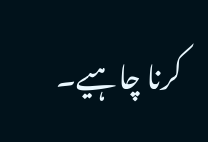کرنا چاہیے۔